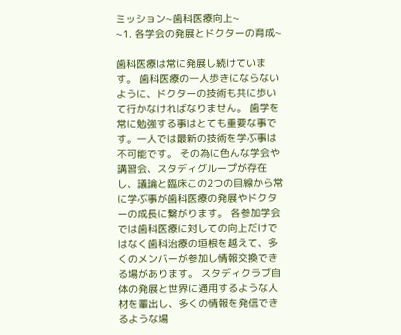ミッション~歯科医療向上~
~1. 各学会の発展とドクターの育成~

歯科医療は常に発展し続けています。 歯科医療の一人歩きにならないように、ドクターの技術も共に歩いて行かなければなりません。 歯学を常に勉強する事はとても重要な事です。一人では最新の技術を学ぶ事は不可能です。 その為に色んな学会や講習会、スタディグループが存在し、議論と臨床この2つの目線から常に学ぶ事が歯科医療の発展やドクターの成長に繋がります。 各参加学会では歯科医療に対しての向上だけではなく歯科治療の垣根を越えて、多くのメンバーが参加し情報交換できる場があります。 スタディクラブ自体の発展と世界に通用するような人材を輩出し、多くの情報を発信できるような場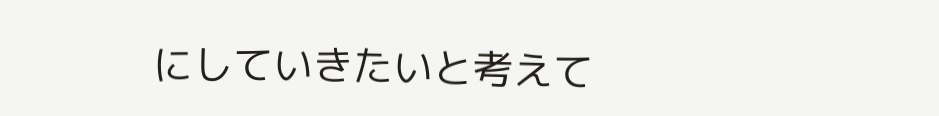にしていきたいと考えて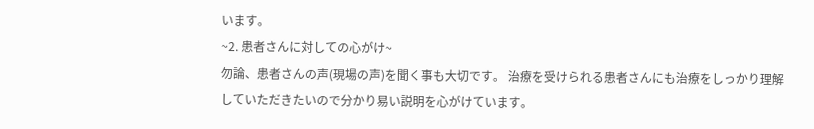います。
~2. 患者さんに対しての心がけ~
勿論、患者さんの声(現場の声)を聞く事も大切です。 治療を受けられる患者さんにも治療をしっかり理解していただきたいので分かり易い説明を心がけています。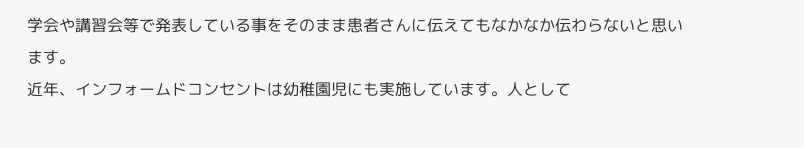学会や講習会等で発表している事をそのまま患者さんに伝えてもなかなか伝わらないと思います。
近年、インフォームドコンセントは幼稚園児にも実施しています。人として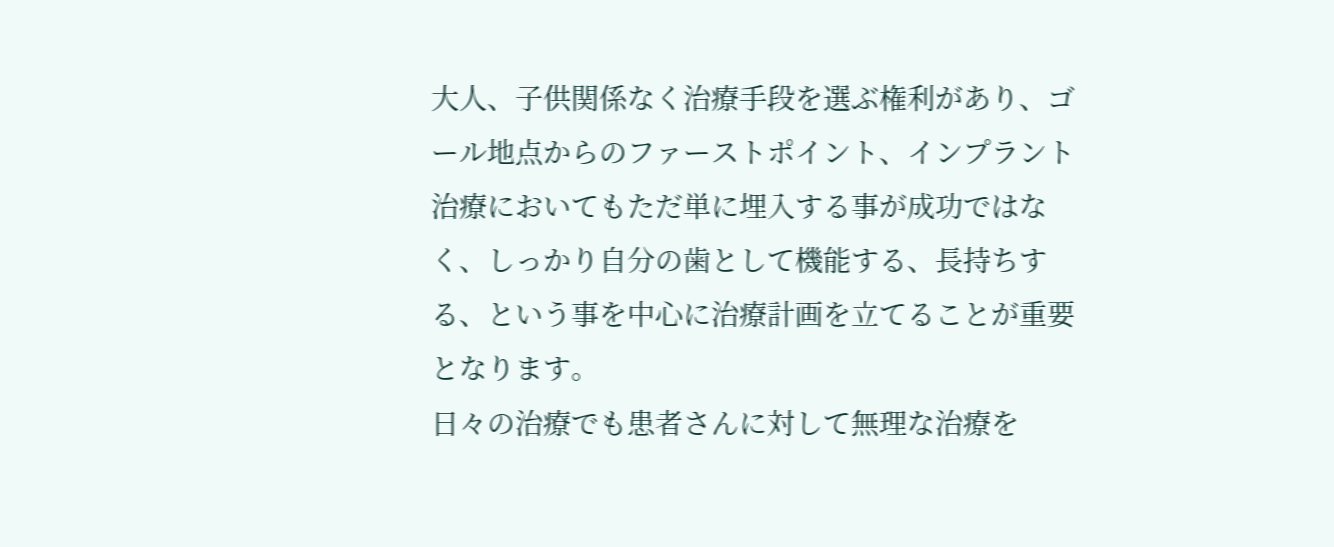大人、子供関係なく治療手段を選ぶ権利があり、ゴール地点からのファーストポイント、インプラント治療においてもただ単に埋入する事が成功ではなく、しっかり自分の歯として機能する、長持ちする、という事を中心に治療計画を立てることが重要となります。
日々の治療でも患者さんに対して無理な治療を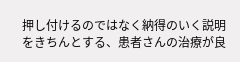押し付けるのではなく納得のいく説明をきちんとする、患者さんの治療が良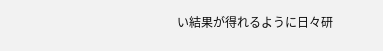い結果が得れるように日々研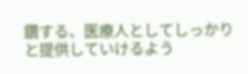鑽する、医療人としてしっかりと提供していけるよう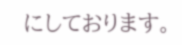にしております。